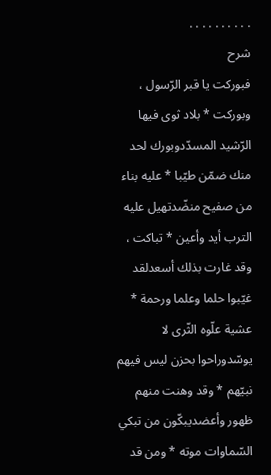. . . . . . . . . .
شرح
فبوركت يا قبر الرّسول ، وبوركت * بلاد ثوى فيها الرّشيد المسدّدوبورك لحد منك ضمّن طيّبا * عليه بناء من صفيح منضّدتهيل عليه الترب أيد وأعين * تباكت ، وقد غارت بذلك أسعدلقد غيّبوا حلما وعلما ورحمة * عشية علّوه الثّرى لا يوسّدوراحوا بحزن ليس فيهم نبيّهم * وقد وهنت منهم ظهور وأعضديبكّون من تبكي السّماوات موته * ومن قد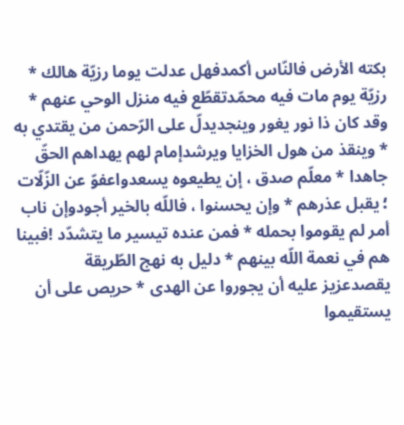بكته الأرض فالنّاس أكمدفهل عدلت يوما رزيّة هالك * رزيّة يوم مات فيه محمّدتقطّع فيه منزل الوحي عنهم * وقد كان ذا نور يغور وينجديدلّ على الرّحمن من يقتدي به * وينقذ من هول الخزايا ويرشدإمام لهم يهداهم الحقّ جاهدا * معلّم صدق ، إن يطيعوه يسعدواعفوّ عن الزّلّات ؛ يقبل عذرهم * وإن يحسنوا ، فاللّه بالخير أجودوإن ناب أمر لم يقوموا بحمله * فمن عنده تيسير ما يتشدّد !فبينا هم في نعمة اللّه بينهم * دليل به نهج الطّريقة يقصدعزيز عليه أن يجوروا عن الهدى * حريص على أن يستقيموا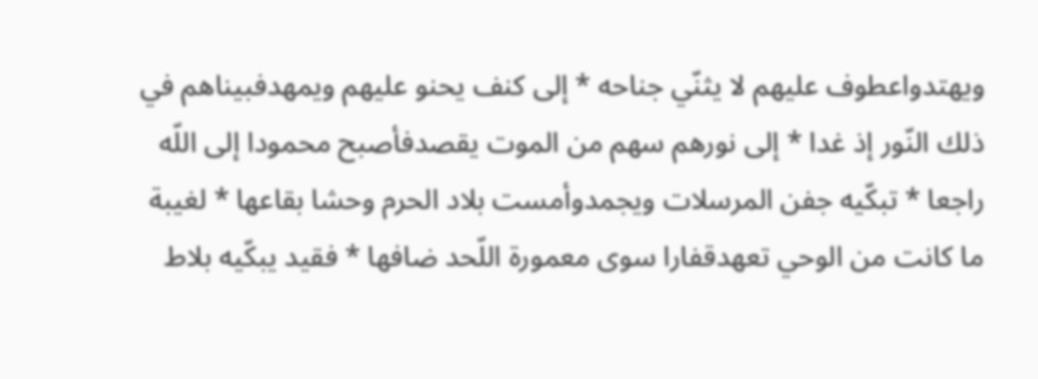ويهتدواعطوف عليهم لا يثنّي جناحه * إلى كنف يحنو عليهم ويمهدفبيناهم في ذلك النّور إذ غدا * إلى نورهم سهم من الموت يقصدفأصبح محمودا إلى اللّه راجعا * تبكّيه جفن المرسلات ويجمدوأمست بلاد الحرم وحشا بقاعها * لغيبة ما كانت من الوحي تعهدقفارا سوى معمورة اللّحد ضافها * فقيد يبكّيه بلاط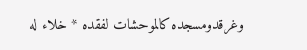وغرقدومسجده كالموحشات لفقده * خلاء له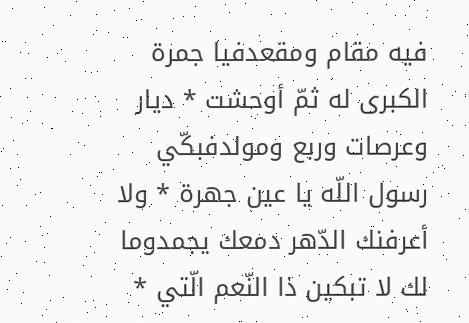فيه مقام ومقعدفيا جمرة الكبرى له ثمّ أوحشت * ديار وعرصات وربع ومولدفبكّي رسول اللّه يا عين جهرة * ولا أعرفنك الدّهر دمعك يجمدوما لك لا تبكين ذا النّعم الّتي *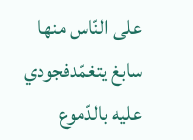على النّاس منها سابغ يتغمّدفجودي عليه بالدّموع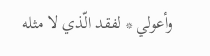وأعولي * لفقد الّذي لا مثله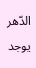الدّهر يوجد